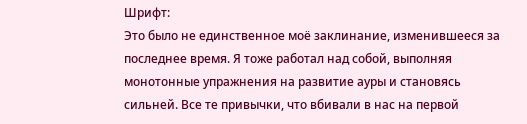Шрифт:
Это было не единственное моё заклинание, изменившееся за последнее время. Я тоже работал над собой, выполняя монотонные упражнения на развитие ауры и становясь сильней. Все те привычки, что вбивали в нас на первой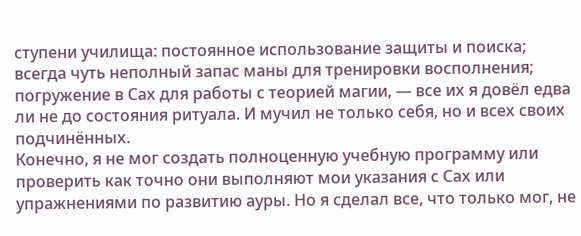ступени училища: постоянное использование защиты и поиска; всегда чуть неполный запас маны для тренировки восполнения; погружение в Сах для работы с теорией магии, — все их я довёл едва ли не до состояния ритуала. И мучил не только себя, но и всех своих подчинённых.
Конечно, я не мог создать полноценную учебную программу или проверить как точно они выполняют мои указания с Сах или упражнениями по развитию ауры. Но я сделал все, что только мог, не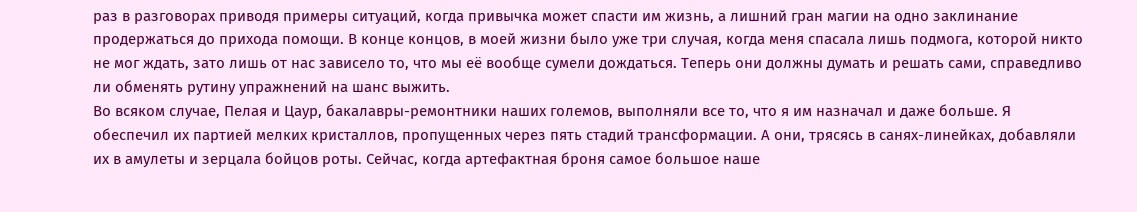раз в разговорах приводя примеры ситуаций, когда привычка может спасти им жизнь, а лишний гран магии на одно заклинание продержаться до прихода помощи. В конце концов, в моей жизни было уже три случая, когда меня спасала лишь подмога, которой никто не мог ждать, зато лишь от нас зависело то, что мы её вообще сумели дождаться. Теперь они должны думать и решать сами, справедливо ли обменять рутину упражнений на шанс выжить.
Во всяком случае, Пелая и Цаур, бакалавры-ремонтники наших големов, выполняли все то, что я им назначал и даже больше. Я обеспечил их партией мелких кристаллов, пропущенных через пять стадий трансформации. А они, трясясь в санях-линейках, добавляли их в амулеты и зерцала бойцов роты. Сейчас, когда артефактная броня самое большое наше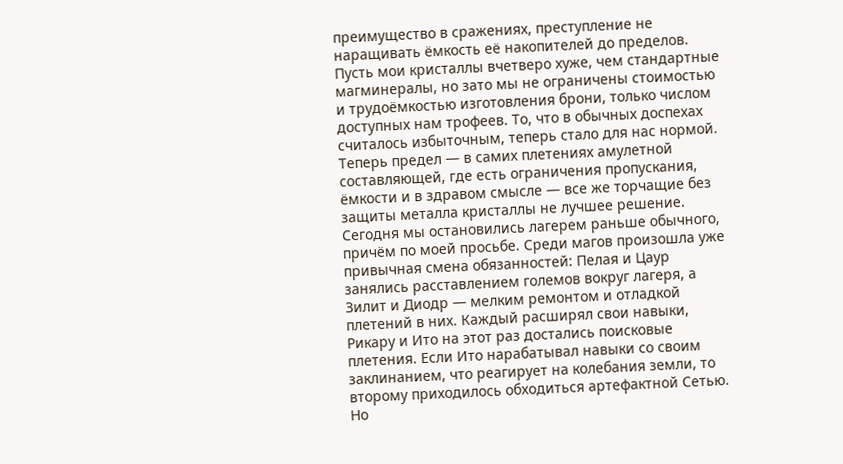преимущество в сражениях, преступление не наращивать ёмкость её накопителей до пределов. Пусть мои кристаллы вчетверо хуже, чем стандартные магминералы, но зато мы не ограничены стоимостью и трудоёмкостью изготовления брони, только числом доступных нам трофеев. То, что в обычных доспехах считалось избыточным, теперь стало для нас нормой. Теперь предел — в самих плетениях амулетной составляющей, где есть ограничения пропускания, ёмкости и в здравом смысле — все же торчащие без защиты металла кристаллы не лучшее решение.
Сегодня мы остановились лагерем раньше обычного, причём по моей просьбе. Среди магов произошла уже привычная смена обязанностей: Пелая и Цаур занялись расставлением големов вокруг лагеря, а Зилит и Диодр — мелким ремонтом и отладкой плетений в них. Каждый расширял свои навыки, Рикару и Ито на этот раз достались поисковые плетения. Если Ито нарабатывал навыки со своим заклинанием, что реагирует на колебания земли, то второму приходилось обходиться артефактной Сетью. Но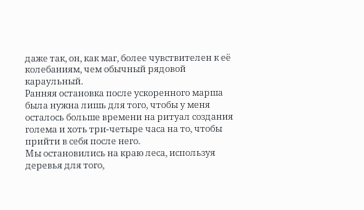даже так, он, как маг, более чувствителен к её колебаниям, чем обычный рядовой караульный.
Ранняя остановка после ускоренного марша была нужна лишь для того, чтобы у меня осталось больше времени на ритуал создания голема и хоть три-четыре часа на то, чтобы прийти в себя после него.
Мы остановились на краю леса, используя деревья для того,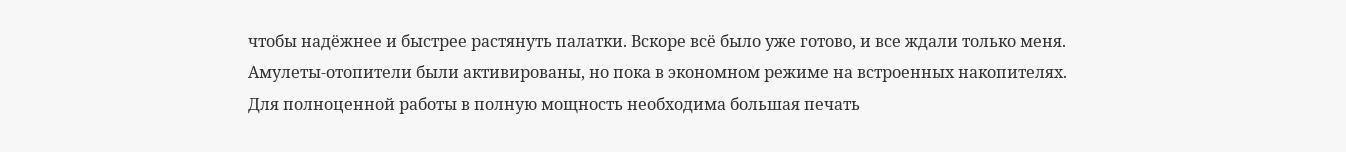чтобы надёжнее и быстрее растянуть палатки. Вскоре всё было уже готово, и все ждали только меня. Амулеты-отопители были активированы, но пока в экономном режиме на встроенных накопителях. Для полноценной работы в полную мощность необходима большая печать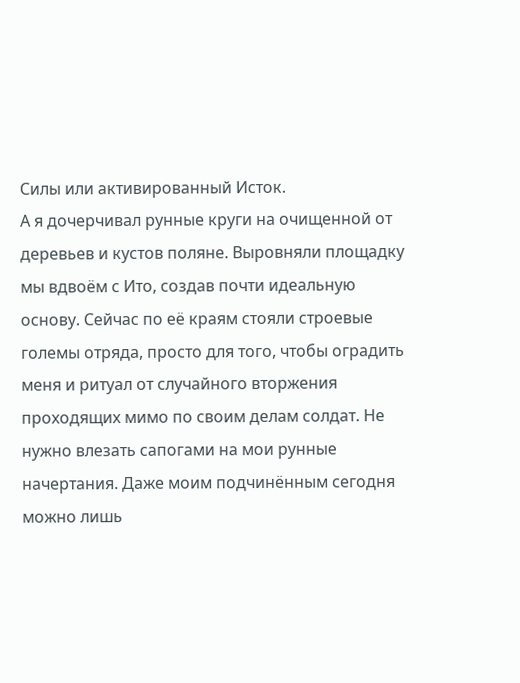Силы или активированный Исток.
А я дочерчивал рунные круги на очищенной от деревьев и кустов поляне. Выровняли площадку мы вдвоём с Ито, создав почти идеальную основу. Сейчас по её краям стояли строевые големы отряда, просто для того, чтобы оградить меня и ритуал от случайного вторжения проходящих мимо по своим делам солдат. Не нужно влезать сапогами на мои рунные начертания. Даже моим подчинённым сегодня можно лишь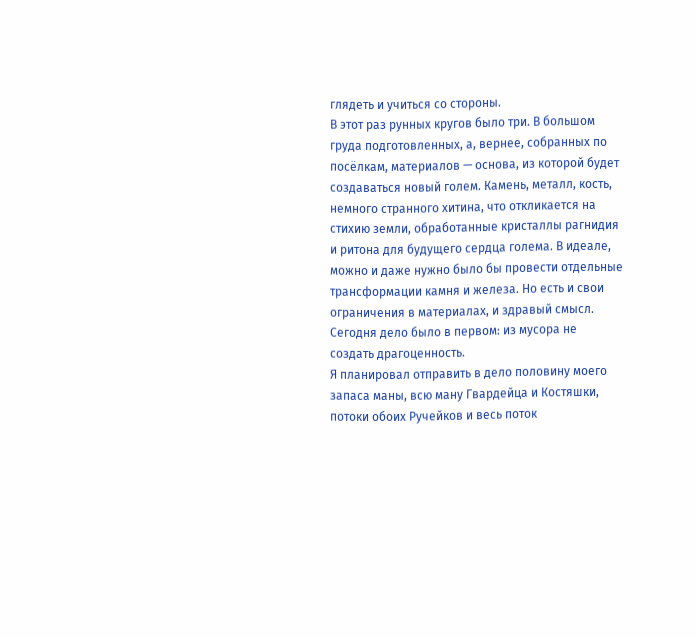глядеть и учиться со стороны.
В этот раз рунных кругов было три. В большом груда подготовленных, а, вернее, собранных по посёлкам, материалов — основа, из которой будет создаваться новый голем. Камень, металл, кость, немного странного хитина, что откликается на стихию земли, обработанные кристаллы рагнидия и ритона для будущего сердца голема. В идеале, можно и даже нужно было бы провести отдельные трансформации камня и железа. Но есть и свои ограничения в материалах, и здравый смысл. Сегодня дело было в первом: из мусора не создать драгоценность.
Я планировал отправить в дело половину моего запаса маны, всю ману Гвардейца и Костяшки, потоки обоих Ручейков и весь поток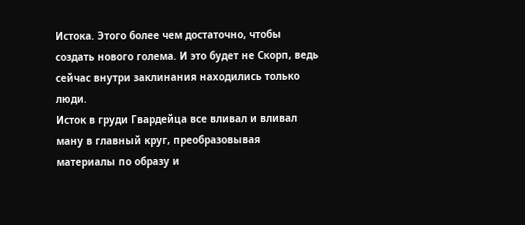Истока. Этого более чем достаточно, чтобы создать нового голема. И это будет не Скорп, ведь сейчас внутри заклинания находились только люди.
Исток в груди Гвардейца все вливал и вливал ману в главный круг, преобразовывая материалы по образу и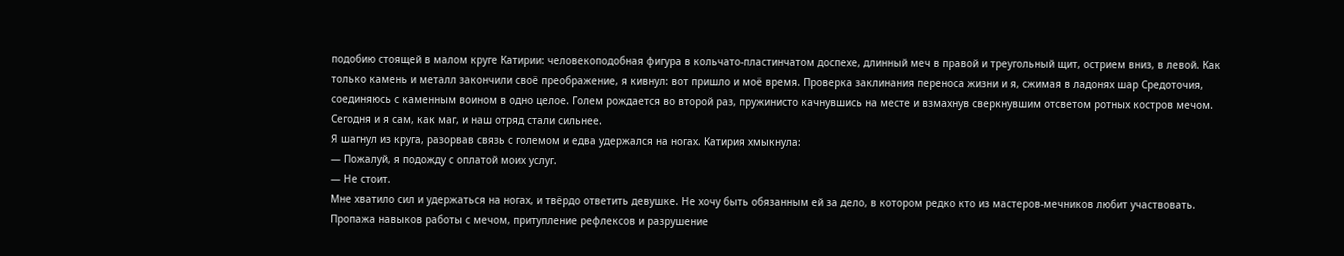подобию стоящей в малом круге Катирии: человекоподобная фигура в кольчато-пластинчатом доспехе, длинный меч в правой и треугольный щит, острием вниз, в левой. Как только камень и металл закончили своё преображение, я кивнул: вот пришло и моё время. Проверка заклинания переноса жизни и я, сжимая в ладонях шар Средоточия, соединяюсь с каменным воином в одно целое. Голем рождается во второй раз, пружинисто качнувшись на месте и взмахнув сверкнувшим отсветом ротных костров мечом. Сегодня и я сам, как маг, и наш отряд стали сильнее.
Я шагнул из круга, разорвав связь с големом и едва удержался на ногах. Катирия хмыкнула:
— Пожалуй, я подожду с оплатой моих услуг.
— Не стоит.
Мне хватило сил и удержаться на ногах, и твёрдо ответить девушке. Не хочу быть обязанным ей за дело, в котором редко кто из мастеров-мечников любит участвовать. Пропажа навыков работы с мечом, притупление рефлексов и разрушение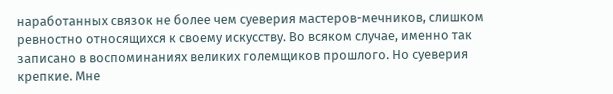наработанных связок не более чем суеверия мастеров-мечников, слишком ревностно относящихся к своему искусству. Во всяком случае, именно так записано в воспоминаниях великих големщиков прошлого. Но суеверия крепкие. Мне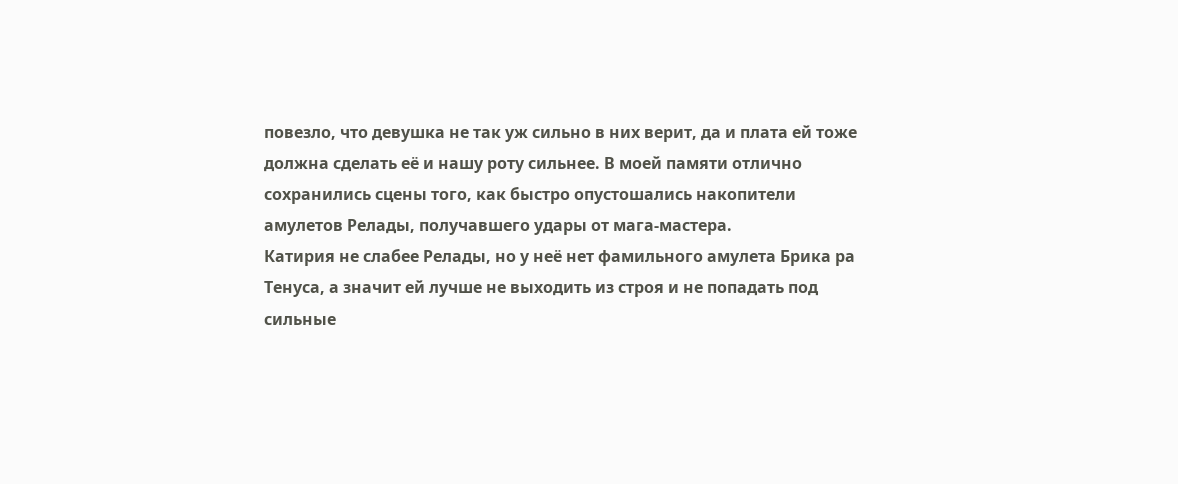повезло, что девушка не так уж сильно в них верит, да и плата ей тоже должна сделать её и нашу роту сильнее. В моей памяти отлично сохранились сцены того, как быстро опустошались накопители амулетов Релады, получавшего удары от мага-мастера.
Катирия не слабее Релады, но у неё нет фамильного амулета Брика ра Тенуса, а значит ей лучше не выходить из строя и не попадать под сильные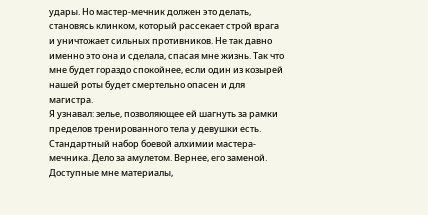удары. Но мастер-мечник должен это делать, становясь клинком, который рассекает строй врага и уничтожает сильных противников. Не так давно именно это она и сделала, спасая мне жизнь. Так что мне будет гораздо спокойнее, если один из козырей нашей роты будет смертельно опасен и для магистра.
Я узнавал: зелье, позволяющее ей шагнуть за рамки пределов тренированного тела у девушки есть. Стандартный набор боевой алхимии мастера-мечника. Дело за амулетом. Вернее, его заменой. Доступные мне материалы,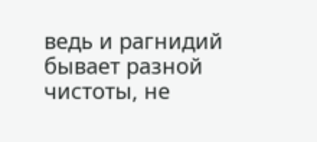ведь и рагнидий бывает разной чистоты, не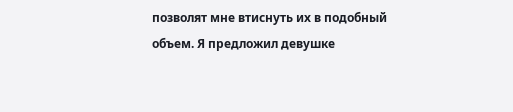позволят мне втиснуть их в подобный объем. Я предложил девушке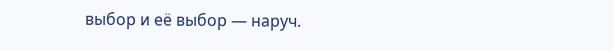выбор и её выбор — наруч.